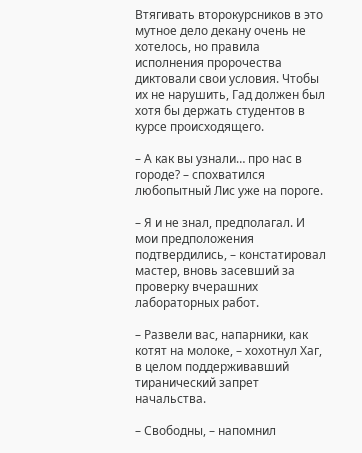Втягивать второкурсников в это мутное дело декану очень не хотелось, но правила исполнения пророчества диктовали свои условия. Чтобы их не нарушить, Гад должен был хотя бы держать студентов в курсе происходящего.

– А как вы узнали… про нас в городе? – спохватился любопытный Лис уже на пороге.

– Я и не знал, предполагал. И мои предположения подтвердились, – констатировал мастер, вновь засевший за проверку вчерашних лабораторных работ.

– Развели вас, напарники, как котят на молоке, – хохотнул Хаг, в целом поддерживавший тиранический запрет начальства.

– Свободны, – напомнил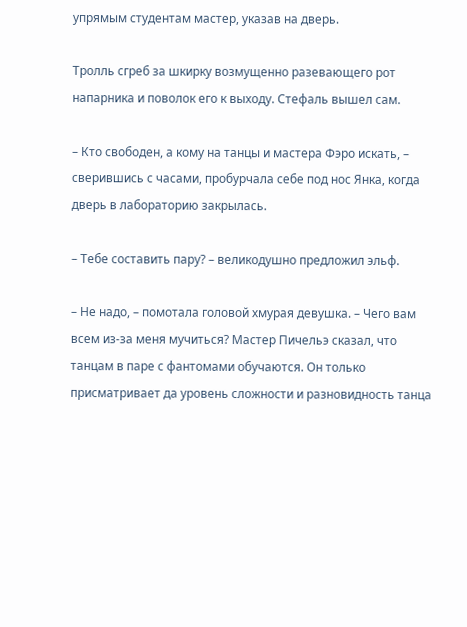упрямым студентам мастер, указав на дверь.

Тролль сгреб за шкирку возмущенно разевающего рот напарника и поволок его к выходу. Стефаль вышел сам.

– Кто свободен, а кому на танцы и мастера Фэро искать, – сверившись с часами, пробурчала себе под нос Янка, когда дверь в лабораторию закрылась.

– Тебе составить пару? – великодушно предложил эльф.

– Не надо, – помотала головой хмурая девушка. – Чего вам всем из-за меня мучиться? Мастер Пичельэ сказал, что танцам в паре с фантомами обучаются. Он только присматривает да уровень сложности и разновидность танца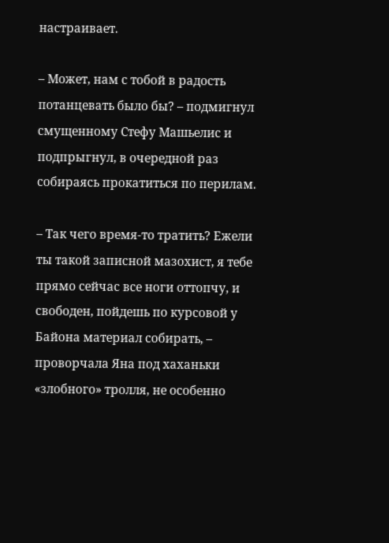настраивает.

– Может, нам с тобой в радость потанцевать было бы? – подмигнул смущенному Стефу Машьелис и подпрыгнул, в очередной раз собираясь прокатиться по перилам.

– Так чего время-то тратить? Ежели ты такой записной мазохист, я тебе прямо сейчас все ноги оттопчу, и свободен, пойдешь по курсовой у Байона материал собирать, – проворчала Яна под хаханьки «злобного» тролля, не особенно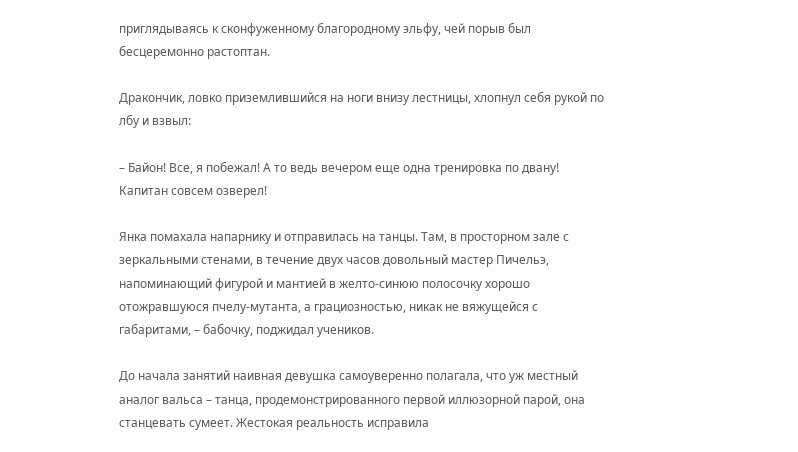приглядываясь к сконфуженному благородному эльфу, чей порыв был бесцеремонно растоптан.

Дракончик, ловко приземлившийся на ноги внизу лестницы, хлопнул себя рукой по лбу и взвыл:

– Байон! Все, я побежал! А то ведь вечером еще одна тренировка по двану! Капитан совсем озверел!

Янка помахала напарнику и отправилась на танцы. Там, в просторном зале с зеркальными стенами, в течение двух часов довольный мастер Пичельэ, напоминающий фигурой и мантией в желто-синюю полосочку хорошо отожравшуюся пчелу-мутанта, а грациозностью, никак не вяжущейся с габаритами, – бабочку, поджидал учеников.

До начала занятий наивная девушка самоуверенно полагала, что уж местный аналог вальса – танца, продемонстрированного первой иллюзорной парой, она станцевать сумеет. Жестокая реальность исправила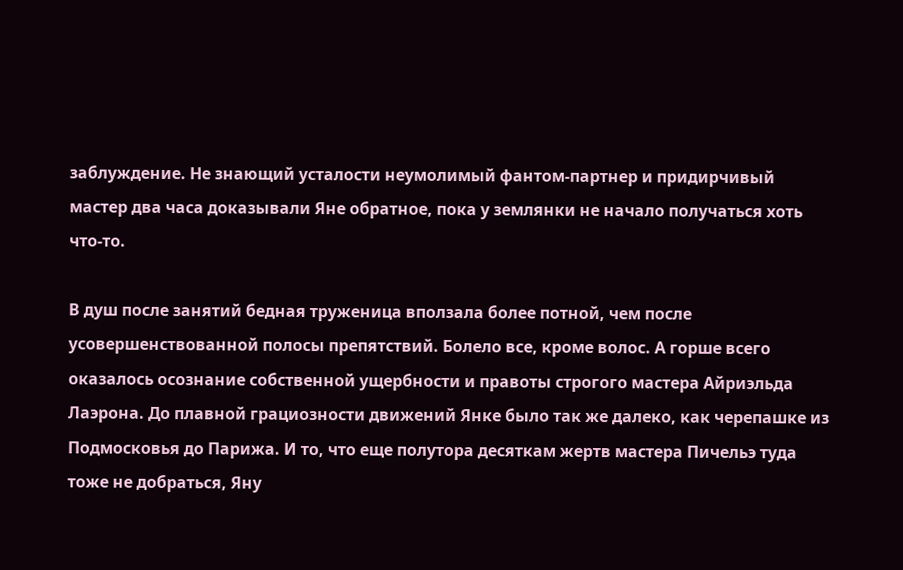заблуждение. Не знающий усталости неумолимый фантом-партнер и придирчивый мастер два часа доказывали Яне обратное, пока у землянки не начало получаться хоть что-то.

В душ после занятий бедная труженица вползала более потной, чем после усовершенствованной полосы препятствий. Болело все, кроме волос. А горше всего оказалось осознание собственной ущербности и правоты строгого мастера Айриэльда Лаэрона. До плавной грациозности движений Янке было так же далеко, как черепашке из Подмосковья до Парижа. И то, что еще полутора десяткам жертв мастера Пичельэ туда тоже не добраться, Яну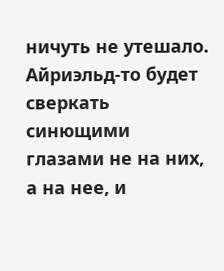ничуть не утешало. Айриэльд-то будет сверкать синющими глазами не на них, а на нее, и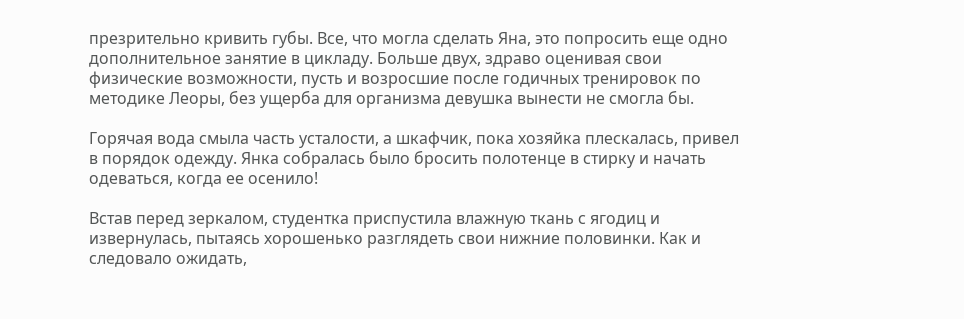презрительно кривить губы. Все, что могла сделать Яна, это попросить еще одно дополнительное занятие в цикладу. Больше двух, здраво оценивая свои физические возможности, пусть и возросшие после годичных тренировок по методике Леоры, без ущерба для организма девушка вынести не смогла бы.

Горячая вода смыла часть усталости, а шкафчик, пока хозяйка плескалась, привел в порядок одежду. Янка собралась было бросить полотенце в стирку и начать одеваться, когда ее осенило!

Встав перед зеркалом, студентка приспустила влажную ткань с ягодиц и извернулась, пытаясь хорошенько разглядеть свои нижние половинки. Как и следовало ожидать,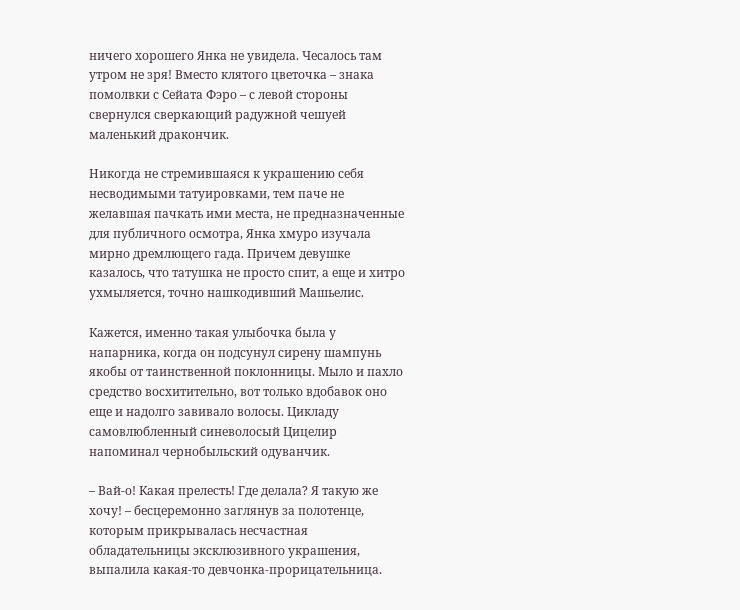ничего хорошего Янка не увидела. Чесалось там утром не зря! Вместо клятого цветочка – знака помолвки с Сейата Фэро – с левой стороны свернулся сверкающий радужной чешуей маленький дракончик.

Никогда не стремившаяся к украшению себя несводимыми татуировками, тем паче не желавшая пачкать ими места, не предназначенные для публичного осмотра, Янка хмуро изучала мирно дремлющего гада. Причем девушке казалось, что татушка не просто спит, а еще и хитро ухмыляется, точно нашкодивший Машьелис.

Кажется, именно такая улыбочка была у напарника, когда он подсунул сирену шампунь якобы от таинственной поклонницы. Мыло и пахло средство восхитительно, вот только вдобавок оно еще и надолго завивало волосы. Цикладу самовлюбленный синеволосый Цицелир напоминал чернобыльский одуванчик.

– Вай-о! Какая прелесть! Где делала? Я такую же хочу! – бесцеремонно заглянув за полотенце, которым прикрывалась несчастная обладательницы эксклюзивного украшения, выпалила какая-то девчонка-прорицательница.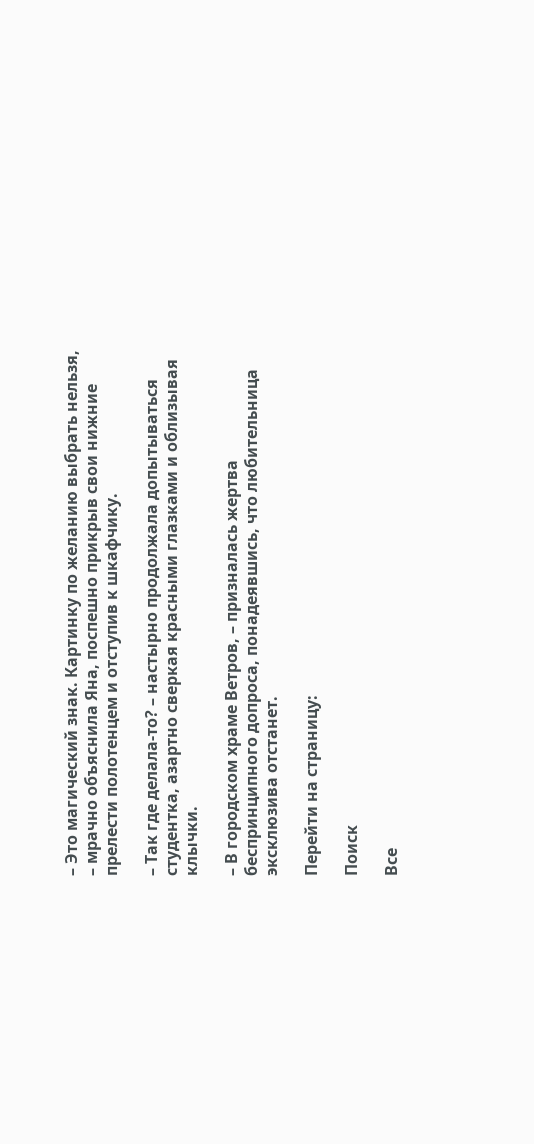– Это магический знак. Картинку по желанию выбрать нельзя, – мрачно объяснила Яна, поспешно прикрыв свои нижние прелести полотенцем и отступив к шкафчику.

– Так где делала-то? – настырно продолжала допытываться студентка, азартно сверкая красными глазками и облизывая клычки.

– В городском храме Ветров, – призналась жертва беспринципного допроса, понадеявшись, что любительница эксклюзива отстанет.

Перейти на страницу:

Поиск

Все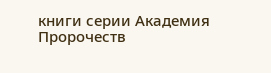книги серии Академия Пророчеств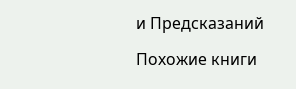и Предсказаний

Похожие книги